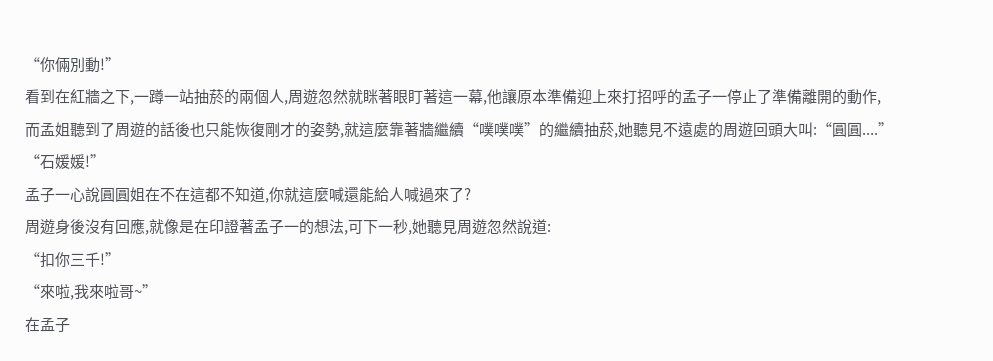“你倆別動!”
看到在紅牆之下,一蹲一站抽菸的兩個人,周遊忽然就眯著眼盯著這一幕,他讓原本準備迎上來打招呼的孟子一停止了準備離開的動作,
而孟姐聽到了周遊的話後也只能恢復剛才的姿勢,就這麼靠著牆繼續“噗噗噗”的繼續抽菸,她聽見不遠處的周遊回頭大叫:“圓圓....”
“石媛媛!”
孟子一心說圓圓姐在不在這都不知道,你就這麼喊還能給人喊過來了?
周遊身後沒有回應,就像是在印證著孟子一的想法,可下一秒,她聽見周遊忽然說道:
“扣你三千!”
“來啦,我來啦哥~”
在孟子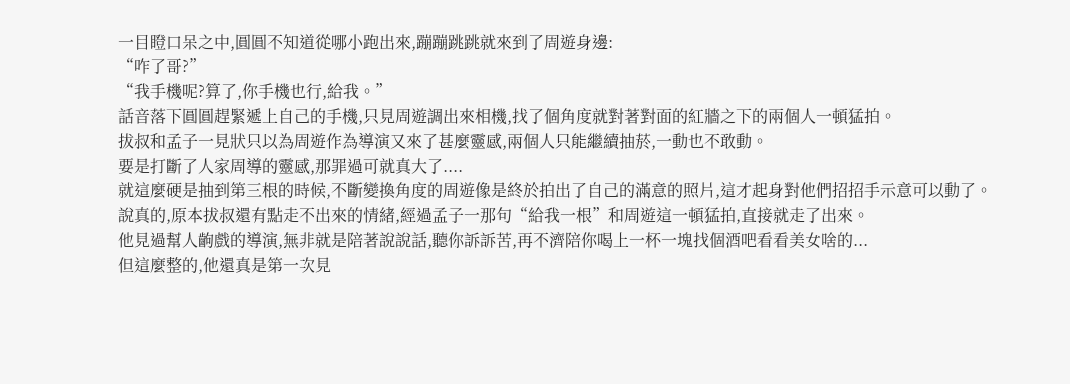一目瞪口呆之中,圓圓不知道從哪小跑出來,蹦蹦跳跳就來到了周遊身邊:
“咋了哥?”
“我手機呢?算了,你手機也行,給我。”
話音落下圓圓趕緊遞上自己的手機,只見周遊調出來相機,找了個角度就對著對面的紅牆之下的兩個人一頓猛拍。
拔叔和孟子一見狀只以為周遊作為導演又來了甚麼靈感,兩個人只能繼續抽菸,一動也不敢動。
要是打斷了人家周導的靈感,那罪過可就真大了....
就這麼硬是抽到第三根的時候,不斷變換角度的周遊像是終於拍出了自己的滿意的照片,這才起身對他們招招手示意可以動了。
說真的,原本拔叔還有點走不出來的情緒,經過孟子一那句“給我一根”和周遊這一頓猛拍,直接就走了出來。
他見過幫人齣戲的導演,無非就是陪著說說話,聽你訴訴苦,再不濟陪你喝上一杯一塊找個酒吧看看美女啥的...
但這麼整的,他還真是第一次見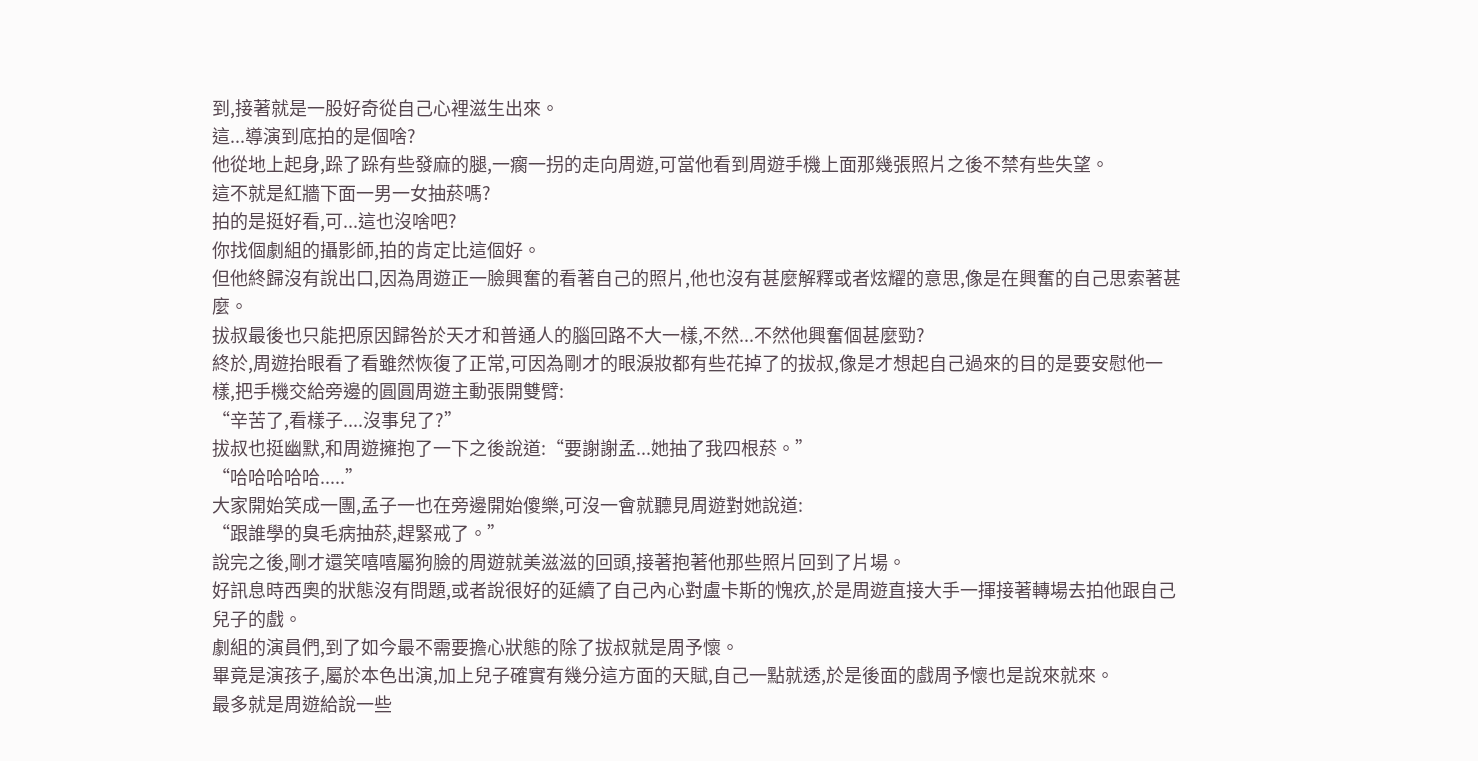到,接著就是一股好奇從自己心裡滋生出來。
這...導演到底拍的是個啥?
他從地上起身,跺了跺有些發麻的腿,一瘸一拐的走向周遊,可當他看到周遊手機上面那幾張照片之後不禁有些失望。
這不就是紅牆下面一男一女抽菸嗎?
拍的是挺好看,可...這也沒啥吧?
你找個劇組的攝影師,拍的肯定比這個好。
但他終歸沒有說出口,因為周遊正一臉興奮的看著自己的照片,他也沒有甚麼解釋或者炫耀的意思,像是在興奮的自己思索著甚麼。
拔叔最後也只能把原因歸咎於天才和普通人的腦回路不大一樣,不然...不然他興奮個甚麼勁?
終於,周遊抬眼看了看雖然恢復了正常,可因為剛才的眼淚妝都有些花掉了的拔叔,像是才想起自己過來的目的是要安慰他一樣,把手機交給旁邊的圓圓周遊主動張開雙臂:
“辛苦了,看樣子....沒事兒了?”
拔叔也挺幽默,和周遊擁抱了一下之後說道:“要謝謝孟...她抽了我四根菸。”
“哈哈哈哈哈.....”
大家開始笑成一團,孟子一也在旁邊開始傻樂,可沒一會就聽見周遊對她說道:
“跟誰學的臭毛病抽菸,趕緊戒了。”
說完之後,剛才還笑嘻嘻屬狗臉的周遊就美滋滋的回頭,接著抱著他那些照片回到了片場。
好訊息時西奧的狀態沒有問題,或者說很好的延續了自己內心對盧卡斯的愧疚,於是周遊直接大手一揮接著轉場去拍他跟自己兒子的戲。
劇組的演員們,到了如今最不需要擔心狀態的除了拔叔就是周予懷。
畢竟是演孩子,屬於本色出演,加上兒子確實有幾分這方面的天賦,自己一點就透,於是後面的戲周予懷也是說來就來。
最多就是周遊給說一些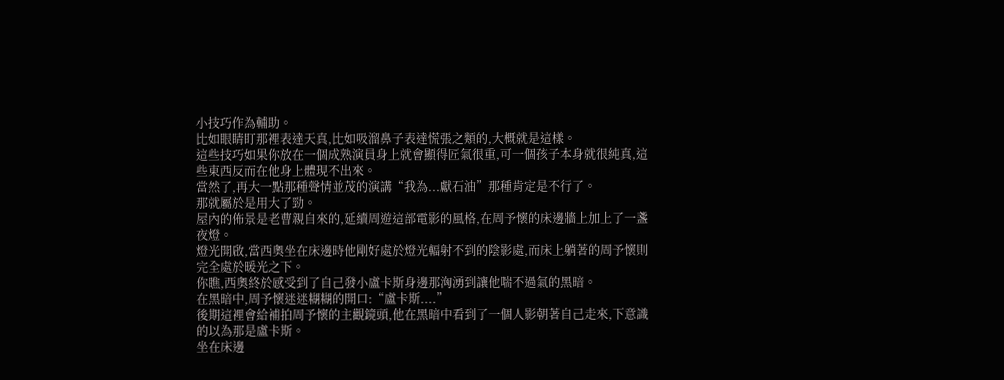小技巧作為輔助。
比如眼睛盯那裡表達天真,比如吸溜鼻子表達慌張之類的,大概就是這樣。
這些技巧如果你放在一個成熟演員身上就會顯得匠氣很重,可一個孩子本身就很純真,這些東西反而在他身上體現不出來。
當然了,再大一點那種聲情並茂的演講“我為...獻石油”那種肯定是不行了。
那就屬於是用大了勁。
屋內的佈景是老曹親自來的,延續周遊這部電影的風格,在周予懷的床邊牆上加上了一盞夜燈。
燈光開啟,當西奧坐在床邊時他剛好處於燈光輻射不到的陰影處,而床上躺著的周予懷則完全處於暖光之下。
你瞧,西奧終於感受到了自己發小盧卡斯身邊那洶湧到讓他喘不過氣的黑暗。
在黑暗中,周予懷迷迷糊糊的開口:“盧卡斯....”
後期這裡會給補拍周予懷的主觀鏡頭,他在黑暗中看到了一個人影朝著自己走來,下意識的以為那是盧卡斯。
坐在床邊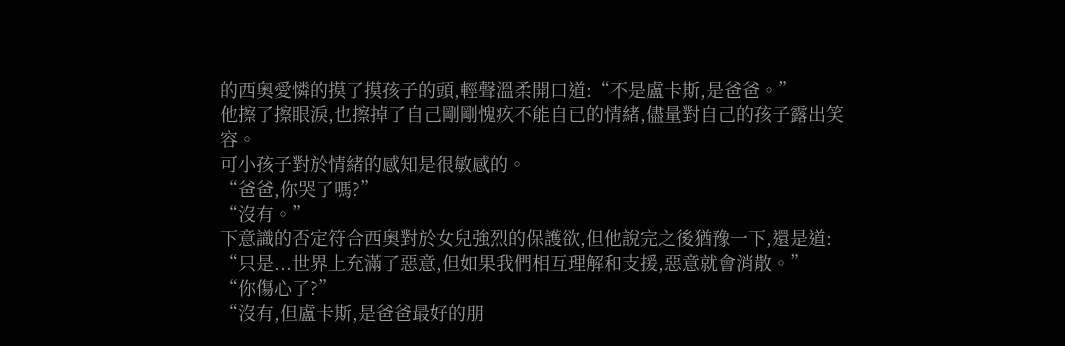的西奧愛憐的摸了摸孩子的頭,輕聲溫柔開口道:“不是盧卡斯,是爸爸。”
他擦了擦眼淚,也擦掉了自己剛剛愧疚不能自已的情緒,儘量對自己的孩子露出笑容。
可小孩子對於情緒的感知是很敏感的。
“爸爸,你哭了嗎?”
“沒有。”
下意識的否定符合西奧對於女兒強烈的保護欲,但他說完之後猶豫一下,還是道:
“只是...世界上充滿了惡意,但如果我們相互理解和支援,惡意就會消散。”
“你傷心了?”
“沒有,但盧卡斯,是爸爸最好的朋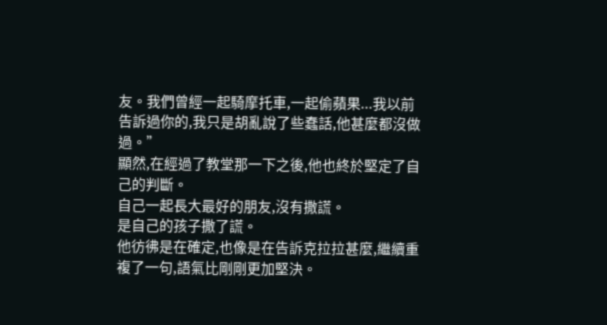友。我們曾經一起騎摩托車,一起偷蘋果...我以前告訴過你的,我只是胡亂說了些蠢話,他甚麼都沒做過。”
顯然,在經過了教堂那一下之後,他也終於堅定了自己的判斷。
自己一起長大最好的朋友,沒有撒謊。
是自己的孩子撒了謊。
他彷彿是在確定,也像是在告訴克拉拉甚麼,繼續重複了一句,語氣比剛剛更加堅決。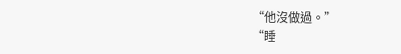“他沒做過。”
“睡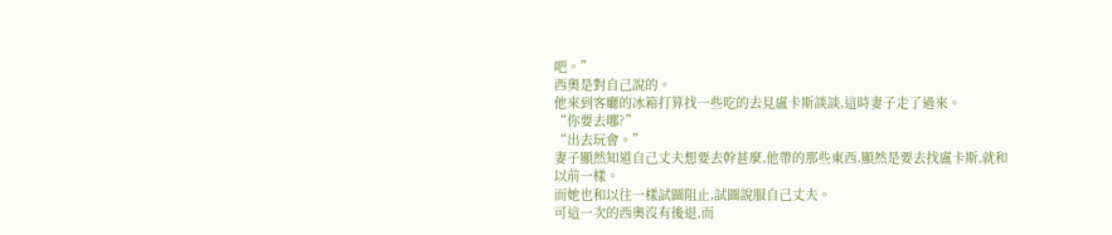吧。”
西奧是對自己說的。
他來到客廳的冰箱打算找一些吃的去見盧卡斯談談,這時妻子走了過來。
“你要去哪?”
“出去玩會。”
妻子顯然知道自己丈夫想要去幹甚麼,他帶的那些東西,顯然是要去找盧卡斯,就和以前一樣。
而她也和以往一樣試圖阻止,試圖說服自己丈夫。
可這一次的西奧沒有後退,而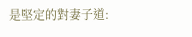是堅定的對妻子道: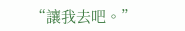“讓我去吧。”